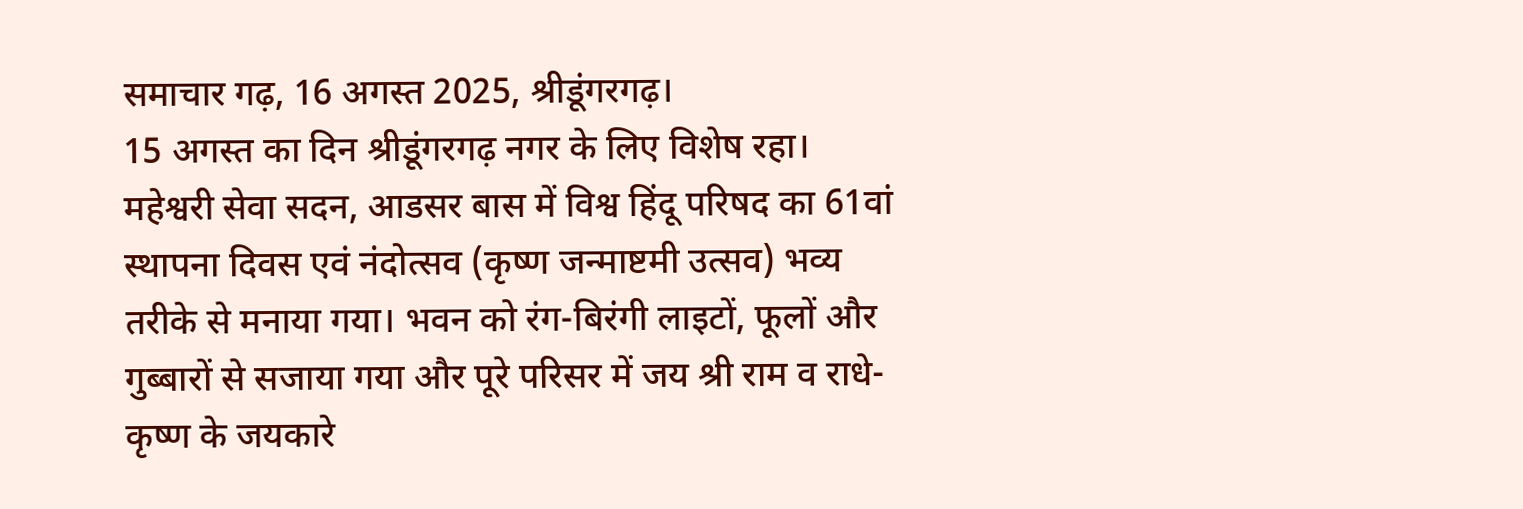समाचार गढ़, 16 अगस्त 2025, श्रीडूंगरगढ़।
15 अगस्त का दिन श्रीडूंगरगढ़ नगर के लिए विशेष रहा। महेश्वरी सेवा सदन, आडसर बास में विश्व हिंदू परिषद का 61वां स्थापना दिवस एवं नंदोत्सव (कृष्ण जन्माष्टमी उत्सव) भव्य तरीके से मनाया गया। भवन को रंग-बिरंगी लाइटों, फूलों और गुब्बारों से सजाया गया और पूरे परिसर में जय श्री राम व राधे-कृष्ण के जयकारे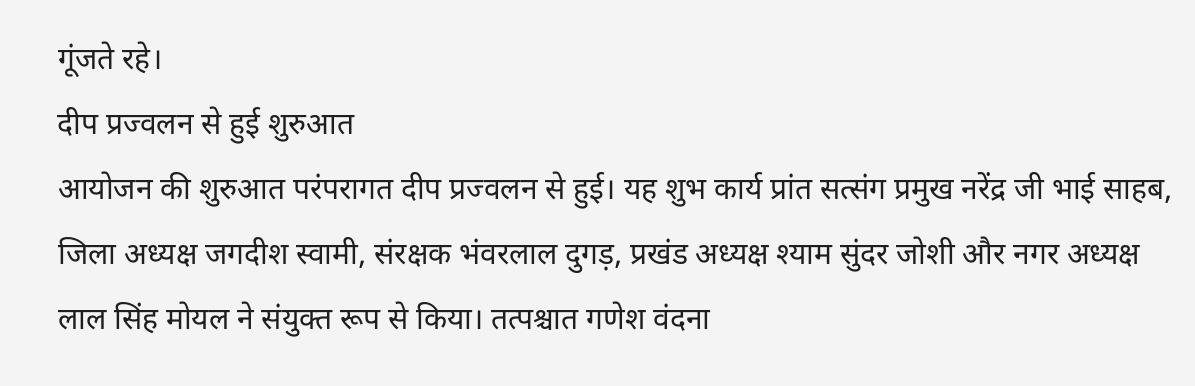गूंजते रहे।
दीप प्रज्वलन से हुई शुरुआत
आयोजन की शुरुआत परंपरागत दीप प्रज्वलन से हुई। यह शुभ कार्य प्रांत सत्संग प्रमुख नरेंद्र जी भाई साहब, जिला अध्यक्ष जगदीश स्वामी, संरक्षक भंवरलाल दुगड़, प्रखंड अध्यक्ष श्याम सुंदर जोशी और नगर अध्यक्ष लाल सिंह मोयल ने संयुक्त रूप से किया। तत्पश्चात गणेश वंदना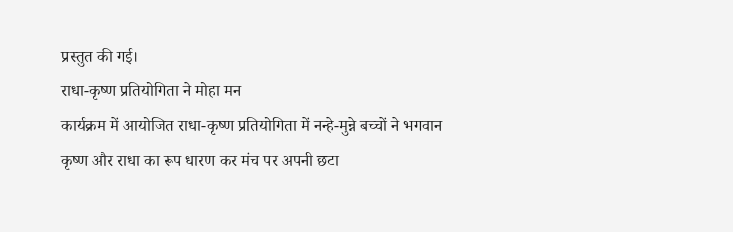प्रस्तुत की गई।
राधा-कृष्ण प्रतियोगिता ने मोहा मन
कार्यक्रम में आयोजित राधा-कृष्ण प्रतियोगिता में नन्हे-मुन्ने बच्चों ने भगवान कृष्ण और राधा का रूप धारण कर मंच पर अपनी छटा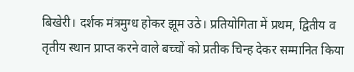बिखेरी। दर्शक मंत्रमुग्ध होकर झूम उठे। प्रतियोगिता में प्रथम, द्वितीय व तृतीय स्थान प्राप्त करने वाले बच्चों को प्रतीक चिन्ह देकर सम्मानित किया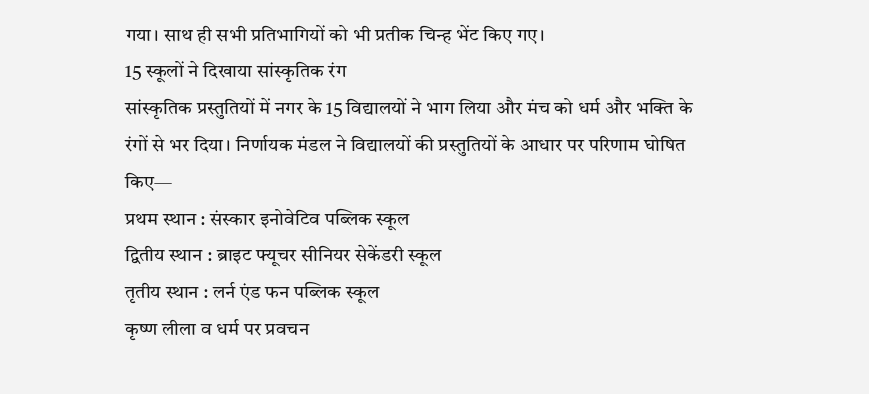गया। साथ ही सभी प्रतिभागियों को भी प्रतीक चिन्ह भेंट किए गए।
15 स्कूलों ने दिखाया सांस्कृतिक रंग
सांस्कृतिक प्रस्तुतियों में नगर के 15 विद्यालयों ने भाग लिया और मंच को धर्म और भक्ति के रंगों से भर दिया। निर्णायक मंडल ने विद्यालयों की प्रस्तुतियों के आधार पर परिणाम घोषित किए—
प्रथम स्थान : संस्कार इनोवेटिव पब्लिक स्कूल
द्वितीय स्थान : ब्राइट फ्यूचर सीनियर सेकेंडरी स्कूल
तृतीय स्थान : लर्न एंड फन पब्लिक स्कूल
कृष्ण लीला व धर्म पर प्रवचन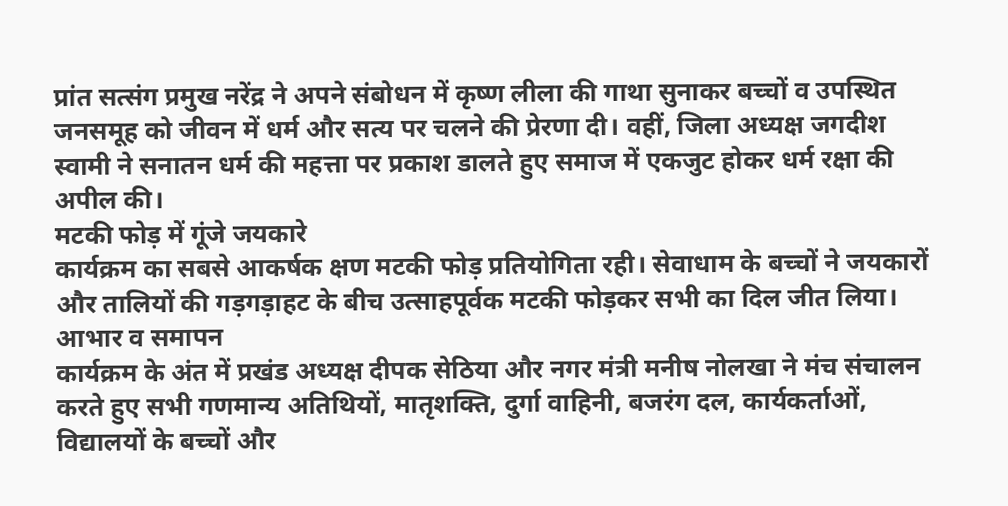प्रांत सत्संग प्रमुख नरेंद्र ने अपने संबोधन में कृष्ण लीला की गाथा सुनाकर बच्चों व उपस्थित जनसमूह को जीवन में धर्म और सत्य पर चलने की प्रेरणा दी। वहीं, जिला अध्यक्ष जगदीश स्वामी ने सनातन धर्म की महत्ता पर प्रकाश डालते हुए समाज में एकजुट होकर धर्म रक्षा की अपील की।
मटकी फोड़ में गूंजे जयकारे
कार्यक्रम का सबसे आकर्षक क्षण मटकी फोड़ प्रतियोगिता रही। सेवाधाम के बच्चों ने जयकारों और तालियों की गड़गड़ाहट के बीच उत्साहपूर्वक मटकी फोड़कर सभी का दिल जीत लिया।
आभार व समापन
कार्यक्रम के अंत में प्रखंड अध्यक्ष दीपक सेठिया और नगर मंत्री मनीष नोलखा ने मंच संचालन करते हुए सभी गणमान्य अतिथियों, मातृशक्ति, दुर्गा वाहिनी, बजरंग दल, कार्यकर्ताओं, विद्यालयों के बच्चों और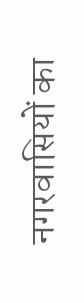नगरवासियों का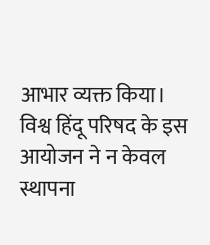आभार व्यक्त किया।
विश्व हिंदू परिषद के इस आयोजन ने न केवल स्थापना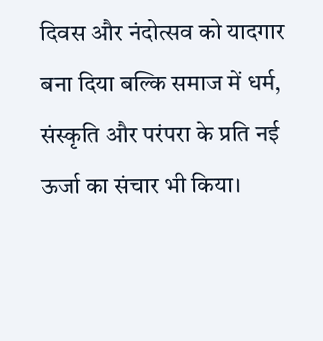दिवस और नंदोत्सव को यादगार बना दिया बल्कि समाज में धर्म, संस्कृति और परंपरा के प्रति नई ऊर्जा का संचार भी किया।